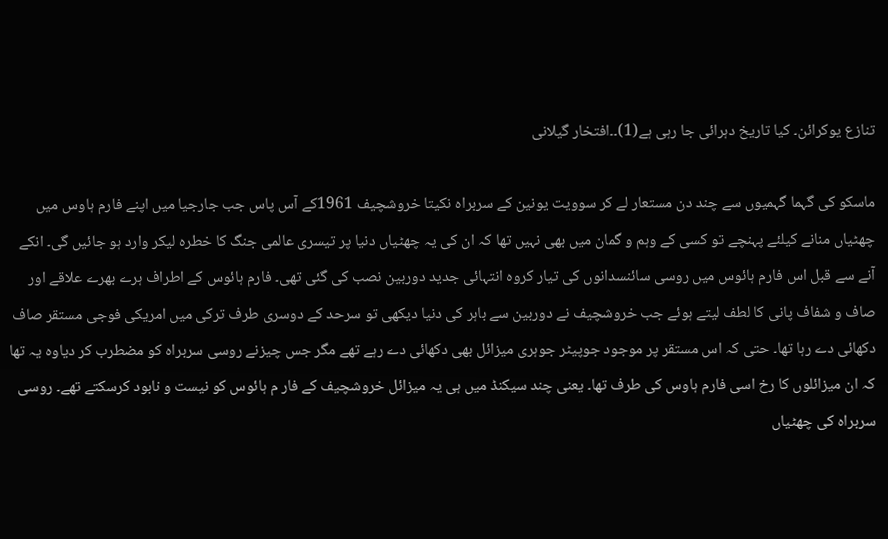تنازع یوکرائن۔ کیا تاریخ دہرائی جا رہی ہے(1)۔۔افتخار گیلانی

ماسکو کی گہما گہمیوں سے چند دن مستعار لے کر سوویت یونین کے سربراہ نکیتا خروشچیف 1961کے آس پاس جب جارجیا میں اپنے فارم ہاوس میں چھٹیاں منانے کیلئے پہنچے تو کسی کے وہم و گمان میں بھی نہیں تھا کہ ان کی یہ چھٹیاں دنیا پر تیسری عالمی جنگ کا خطرہ لیکر وارد ہو جائیں گی۔ انکے آنے سے قبل اس فارم ہائوس میں روسی سائنسدانوں کی تیار کروہ انتہائی جدید دوربین نصب کی گئی تھی۔ فارم ہائوس کے اطراف ہرے بھرے علاقے اور صاف و شفاف پانی کا لطف لیتے ہوئے جب خروشچیف نے دوربین سے باہر کی دنیا دیکھی تو سرحد کے دوسری طرف ترکی میں امریکی فوجی مستقر صاف دکھائی دے رہا تھا۔ حتی کہ اس مستقر پر موجود جوپیٹر جوہری میزائل بھی دکھائی دے رہے تھے مگر جس چیزنے روسی سربراہ کو مضطرب کر دیاوہ یہ تھا کہ ان میزائلوں کا رخ اسی فارم ہاوس کی طرف تھا۔ یعنی چند سیکنڈ میں ہی یہ میزائل خروشچیف کے فار م ہائوس کو نیست و نابود کرسکتے تھے۔ روسی سربراہ کی چھٹیاں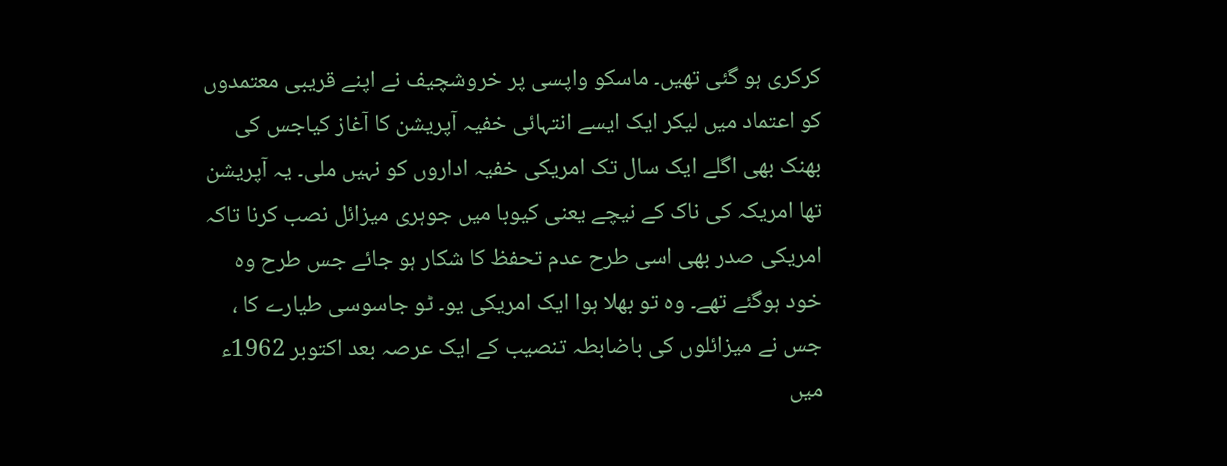کرکری ہو گئی تھیں۔ ماسکو واپسی پر خروشچیف نے اپنے قریبی معتمدوں کو اعتماد میں لیکر ایک ایسے انتہائی خفیہ آپریشن کا آغاز کیاجس کی بھنک بھی اگلے ایک سال تک امریکی خفیہ اداروں کو نہیں ملی۔ یہ آپریشن تھا امریکہ کی ناک کے نیچے یعنی کیوبا میں جوہری میزائل نصب کرنا تاکہ امریکی صدر بھی اسی طرح عدم تحفظ کا شکار ہو جائے جس طرح وہ خود ہوگئے تھے۔ وہ تو بھلا ہوا ایک امریکی یو۔ ٹو جاسوسی طیارے کا ، جس نے میزائلوں کی باضابطہ تنصیب کے ایک عرصہ بعد اکتوبر 1962ء میں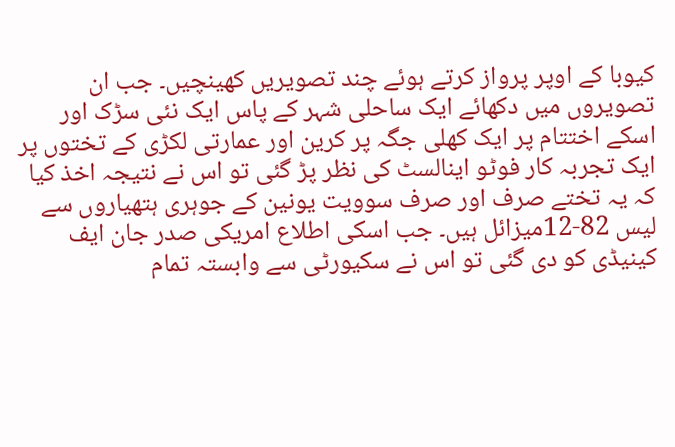کیوبا کے اوپر پرواز کرتے ہوئے چند تصویریں کھینچیں۔ جب ان تصویروں میں دکھائے ایک ساحلی شہر کے پاس ایک نئی سڑک اور اسکے اختتام پر ایک کھلی جگہ پر کرین اور عمارتی لکڑی کے تختوں پر ایک تجربہ کار فوٹو اینالسٹ کی نظر پڑ گئی تو اس نے نتیجہ اخذ کیا کہ یہ تختے صرف اور صرف سوویت یونین کے جوہری ہتھیاروں سے لیس 82-12میزائل ہیں۔ جب اسکی اطلاع امریکی صدر جان ایف کینیڈی کو دی گئی تو اس نے سکیورٹی سے وابستہ تمام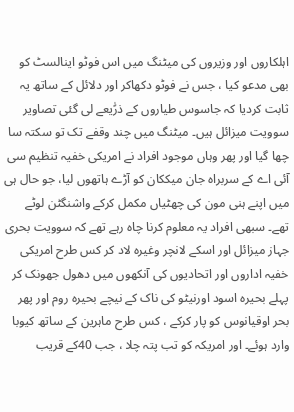اہلکاروں اور وزیروں کی میٹنگ میں اس فوٹو اینالسٹ کو بھی مدعو کیا ، جس نے فوٹو دکھاکر اور دلائل کے ساتھ یہ ثابت کردیا کہ جاسوس طیاروں کے ذرًٰیعے لی گئی تصاویر سوویت میزائل ہیں۔ میٹنگ میں چند وقفے تک تو سکتہ سا چھا گیا اور پھر وہاں موجود افراد نے امریکی خفیہ تنظیم سی آئی اے کے سربراہ جان میککان کو آڑے ہاتھوں لیا، جو حال ہی میں اپنے ہنی مون کی چھٹیاں مکمل کرکے واشنگٹن لوٹے تھے۔ سبھی افراد یہ معلوم کرنا چاہ رہے تھے کہ سوویت بحری جہاز میزائل اور اسکے لانچر وغیرہ لاد کر کس طرح امریکی خفیہ اداروں اور اتحادیوں کی آنکھوں میں دھول جھونک کر پہلے بحیرہ اسود اورنیٹو کی ناک کے نیچے بحیرہ روم اور پھر بحر اوقیانوس کو پار کرکے ، کس طرح ماہرین کے ساتھ کیوبا وارد ہوئے۔ اور امریکہ کو تب پتہ چلا ، جب 40کے قریب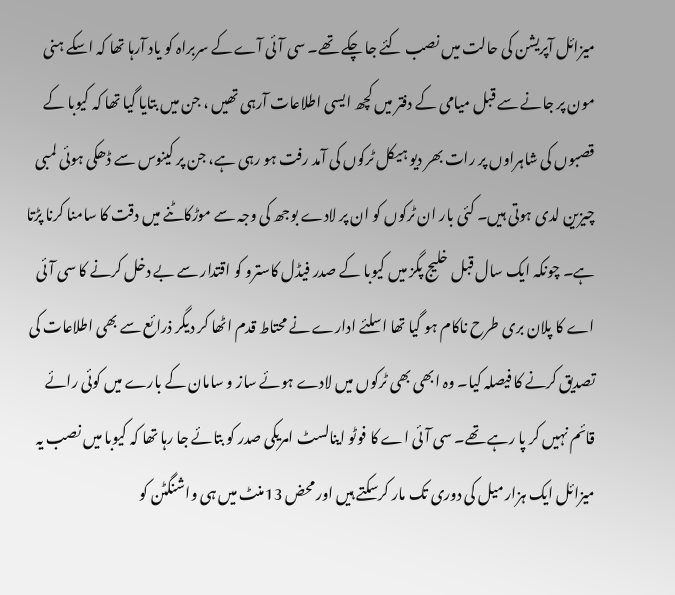میزائل آپریشن کی حالت میں نصب کئے جا چکے تھے۔ سی آئی آے کے سربراہ کو یاد آرہا تھا کہ اسکے ہنی مون پر جانے سے قبل میامی کے دفتر میں کچھ ایسی اطلاعات آرہی تھیں ، جن میں بتایا گیا تھا کہ کیوبا کے قصبوں کی شاہراوں پر رات بھر دیو ہیکل ٹرکوں کی آمد رفت ہو رہی ہے، جن پر کینوس سے ڈھکی ہوئی لمبی چیزین لدی ہوتی ہیں۔ کئی بار ان ٹرکوں کو ان پر لادے بوجھ کی وجہ سے موڑکاٹنے میں دقت کا سامنا کرنا پڑتا ہے۔ چونکہ ایک سال قبل خلیج پگز میں کیوبا کے صدر فیڈل کاسترو کو اقتدار سے بے دخل کرنے کا سی آئی اے کا پلان بری طرح ناکام ہو گیا تھا اسلئے ادارے نے محتاط قدم اٹھا کر دیگر ذرائع سے بھی اطلاعات کی تصدیق کرنے کا فیصلہ کیا۔ وہ ابھی بھی ٹرکوں میں لادے ہوئے ساز و سامان کے بارے میں کوئی رائے قائم نہیں کر پا رہے تھے۔ سی آئی اے کا فوٹو اینالسٹ امریکی صدر کو بتائے جا رہا تھا کہ کیوبا میں نصب یہ میزائل ایک ہزار میل کی دوری تک مار کرسکتے ہیں اور محض 13منٹ میں ہی واشنگٹن کو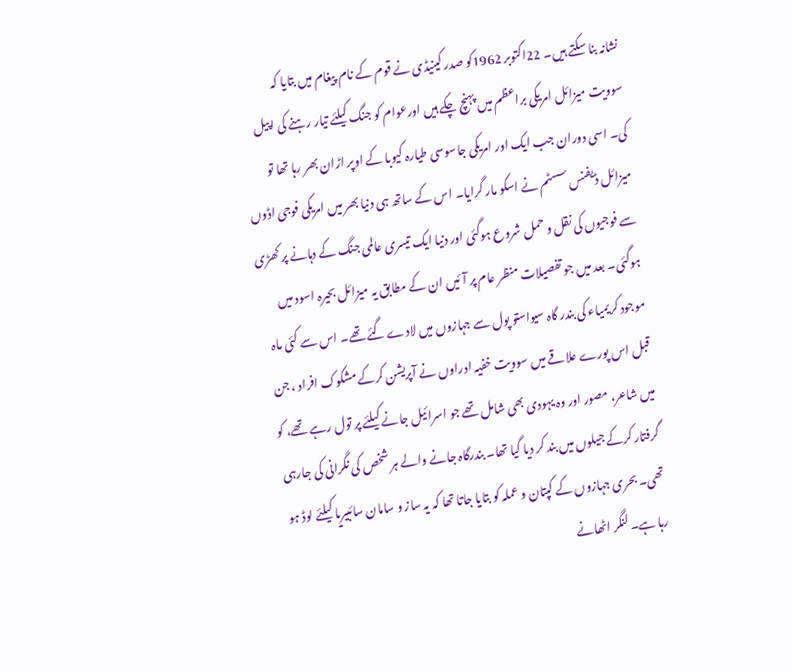نشانہ بنا سکتے ہیں۔ 22اکتوبر 1962کو صدر کینیڈی نے قوم کے نام پیغام میں بتایا کہ سوویت میزائل امریکی براعظم میں پہنچ چکے ہیں اورعوام کو جنگ کیلئے تیار رہنے کی اپیل کی۔ اسی دوران جب ایک اور امریکی جاسوسی طیارہ کیوبا کے اوپر اڑان بھر رہا تھا تو میزائل ڈیفنس سسٹم نے اسکو مار گرایا۔ اس کے ساتھ ہی دنیا بھر میں امریکی فوجی اڈوں سے فوجیوں کی نقل و حمل شروع ہوگئی اور دنیا ایک تیسری عالمی جنگ کے دہانے پر کھڑی ہوگئی۔ بعد میں جو تفصیلات منظر عام پر آئیں ان کے مطابق یہ میزائل بحیرہ اسود میں موجود کریمیاء کی بندر گاہ سیواستو پول سے جہازوں میں لادے گئے تھے۔ اس سے کئی ماہ قبل اس پورے علاقے میں سوویت خفیہ ادراوں نے آپریشن کرکے مشکوک افراد ، جن میں شاعر، مصور اور وہ یہودی بھی شامل تھے جو اسرائیل جانے کیلئے پر تول رہے تھے، کو گرفتار کرکے جیلوں میں بند کر دیا گیا تھا۔ بندرگاہ جانے والے ہر شخص کی نگرانی کی جارہی تھی۔ بحری جہازوں کے کپتان و عملہ کو بتایا جاتا تھا کہ یہ ساز و سامان سائبیریا کیلئے لوڈ ہو رہا ہے۔ لنگر اٹھانے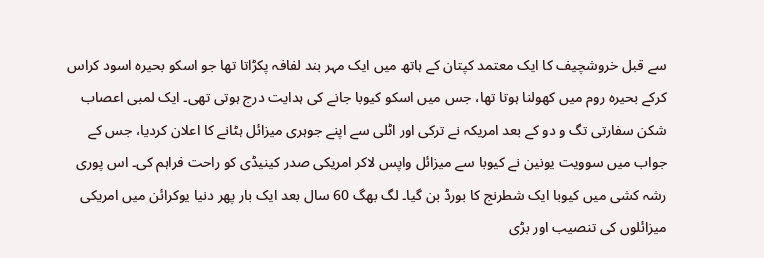سے قبل خروشچیف کا ایک معتمد کپتان کے ہاتھ میں ایک مہر بند لفافہ پکڑاتا تھا جو اسکو بحیرہ اسود کراس کرکے بحیرہ روم میں کھولنا ہوتا تھا، جس میں اسکو کیوبا جانے کی ہدایت درج ہوتی تھی۔ ایک لمبی اعصاب شکن سفارتی تگ و دو کے بعد امریکہ نے ترکی اور اٹلی سے اپنے جوہری میزائل ہٹانے کا اعلان کردیا، جس کے جواب میں سوویت یونین نے کیوبا سے میزائل واپس لاکر امریکی صدر کینیڈی کو راحت فراہم کی۔ اس پوری رشہ کشی میں کیوبا ایک شطرنج کا بورڈ بن گیا۔ لگ بھگ 60 سال بعد ایک بار پھر دنیا یوکرائن میں امریکی میزائلوں کی تنصیب اور بڑی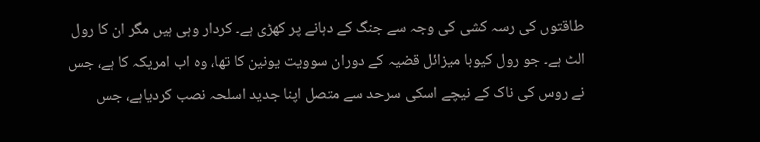طاقتوں کی رسہ کشی کی وجہ سے جنگ کے دہانے پر کھڑی ہے۔ کردار وہی ہیں مگر ان کا رول الٹ ہے۔ جو رول کیوبا میزائل قضیہ کے دوران سوویت یونین کا تھا، وہ اب امریکہ کا ہے، جس نے روس کی ناک کے نیچے اسکی سرحد سے متصل اپنا جدید اسلحہ نصب کردیاہے، جس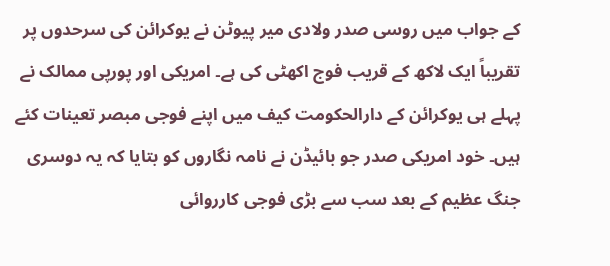کے جواب میں روسی صدر ولادی میر پیوٹن نے یوکرائن کی سرحدوں پر تقریباً ایک لاکھ کے قریب فوج اکھٹی کی ہے۔ امریکی اور پورپی ممالک نے پہلے ہی یوکرائن کے دارالحکومت کیف میں اپنے فوجی مبصر تعینات کئے ہیں۔ خود امریکی صدر جو بائیڈن نے نامہ نگاروں کو بتایا کہ یہ دوسری جنگ عظیم کے بعد سب سے بڑی فوجی کارروائی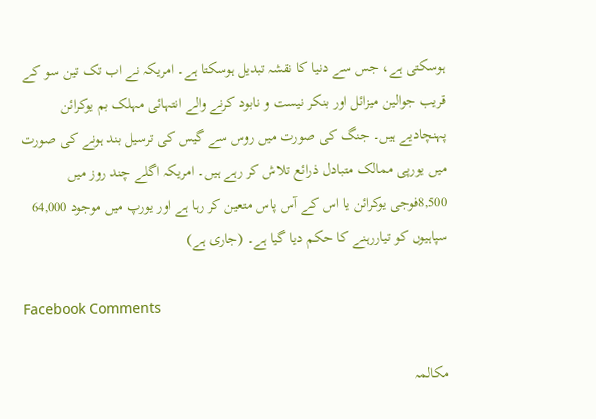ہوسکتی ہے، جس سے دنیا کا نقشہ تبدیل ہوسکتا ہے۔ امریکہ نے اب تک تین سو کے قریب جوالین میزائل اور بنکر نیست و نابود کرنے والے انتہائی مہلک بم یوکرائن پہنچادیے ہیں۔ جنگ کی صورت میں روس سے گیس کی ترسیل بند ہونے کی صورت میں یورپی ممالک متبادل ذرائع تلاش کر رہے ہیں۔ امریکہ اگلے چند روز میں 8,500فوجی یوکرائن یا اس کے آس پاس متعین کر رہا ہے اور یورپ میں موجود 64,000 سپاہیوں کو تیاررہنے کا حکم دیا گیا ہے۔ (جاری ہے)

Facebook Comments

مکالمہ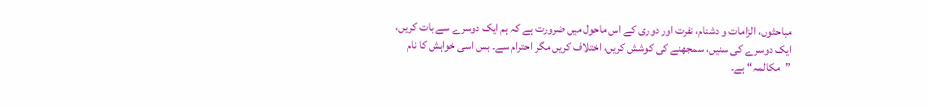مباحثوں، الزامات و دشنام، نفرت اور دوری کے اس ماحول میں ضرورت ہے کہ ہم ایک دوسرے سے بات کریں، ایک دوسرے کی سنیں، سمجھنے کی کوشش کریں، اختلاف کریں مگر احترام سے۔ بس اسی خواہش کا نام ”مکالمہ“ ہے۔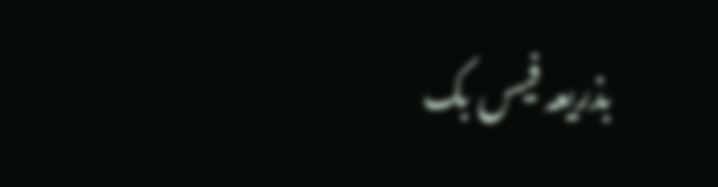بذریعہ فیس بک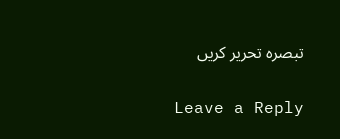تبصرہ تحریر کریں

Leave a Reply